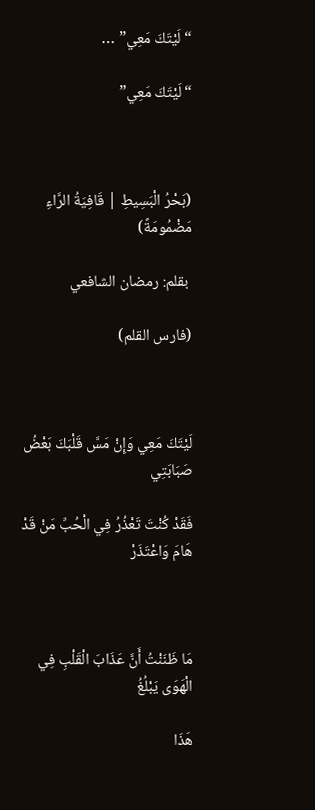“لَيْتَكَ مَعِي” …

“لَيْتَكَ مَعِي”



(بَحْرُ الْبَسِيطِ | قَافِيَةُ الرَّاءِ مَضْمُومَةً)

 بقلم: رمضان الشافعي

(فارس القلم)



لَيْتَكَ مَعِي وَإِنْ مَسَّ قَلْبَكَ بَعْضُ صَبَابَتِي

فَقَدْ كُنْتَ تَعْذُرُ فِي الْحُبِّ مَنْ قَدْ هَامَ وَاعْتَذَرْ



مَا ظَنَنْتُ أَنَّ عَذَابَ الْقَلْبِ فِي الْهَوَى يَبْلُغُ

هَذَا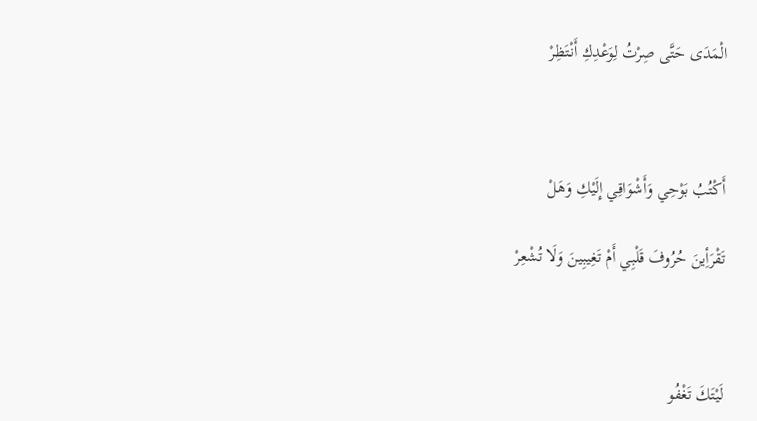الْمَدَى حَتَّى صِرْتُ لِوَعْدِكِ أَنْتَظِرْ



أَكْتُبُ بَوْحِي وَأَشْوَاقِي إِلَيْكِ وَهَلْ

تَقْرَأِينَ حُرُوفَ قَلْبِي أَمْ تَغِيبِينَ وَلَا تُشْعِرْ



لَيْتَكَ تَغْفُو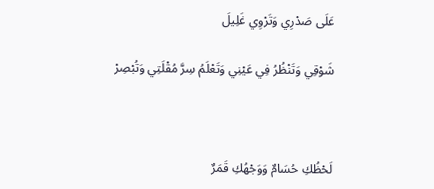عَلَى صَدْرِي وَتَرْوِي غَلِيلَ

شَوْقِي وَتَنْظُرُ فِي عَيْنِي وَتَعْلَمُ سِرَّ مُقْلَتِي وَتُبْصِرْ



لَحْظُكِ حُسَامٌ وَوَجْهُكِ قَمَرٌ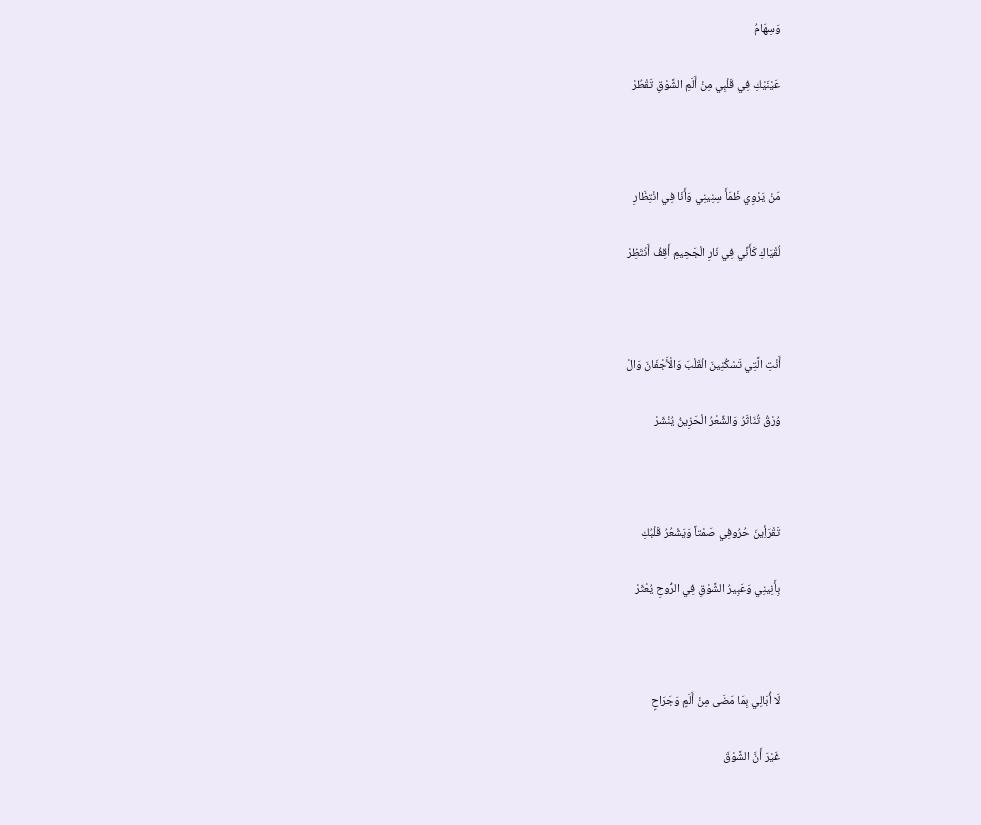وَسِهَامُ

عَيْنَيْكِ فِي قَلْبِي مِنْ أَلَمِ الشَّوْقِ تَقْطُرْ



مَنْ يَرْوِي ظَمَأَ سِنِينِي وَأَنَا فِي انْتِظَارِ

لُقْيَاكِ كَأَنِّي فِي نَارِ الْجَحِيمِ أَقِفُ أَنْتَظِرْ



أَنْتِ الَّتِي تَسْكُنِينَ الْقَلْبَ وَالْأَجْفَانَ وَالْ

وُرْقُ تُنَاثَرُ وَالشِّعْرُ الْحَزِينُ يُنْشَرْ



تَقْرَأِينَ حُرُوفِي صَمْتاً وَيَشْعُرُ قَلْبُكِ

بِأَنِينِي وَعَبِيرُ الشَّوْقِ فِي الرُّوحِ يُعْثَرْ



لَا أُبَالِي بِمَا مَضَى مِنْ أَلَمٍ وَجَرَاحٍ

غَيْرَ أَنَّ الشَّوْقَ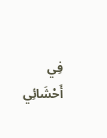فِي أَحْشَائِي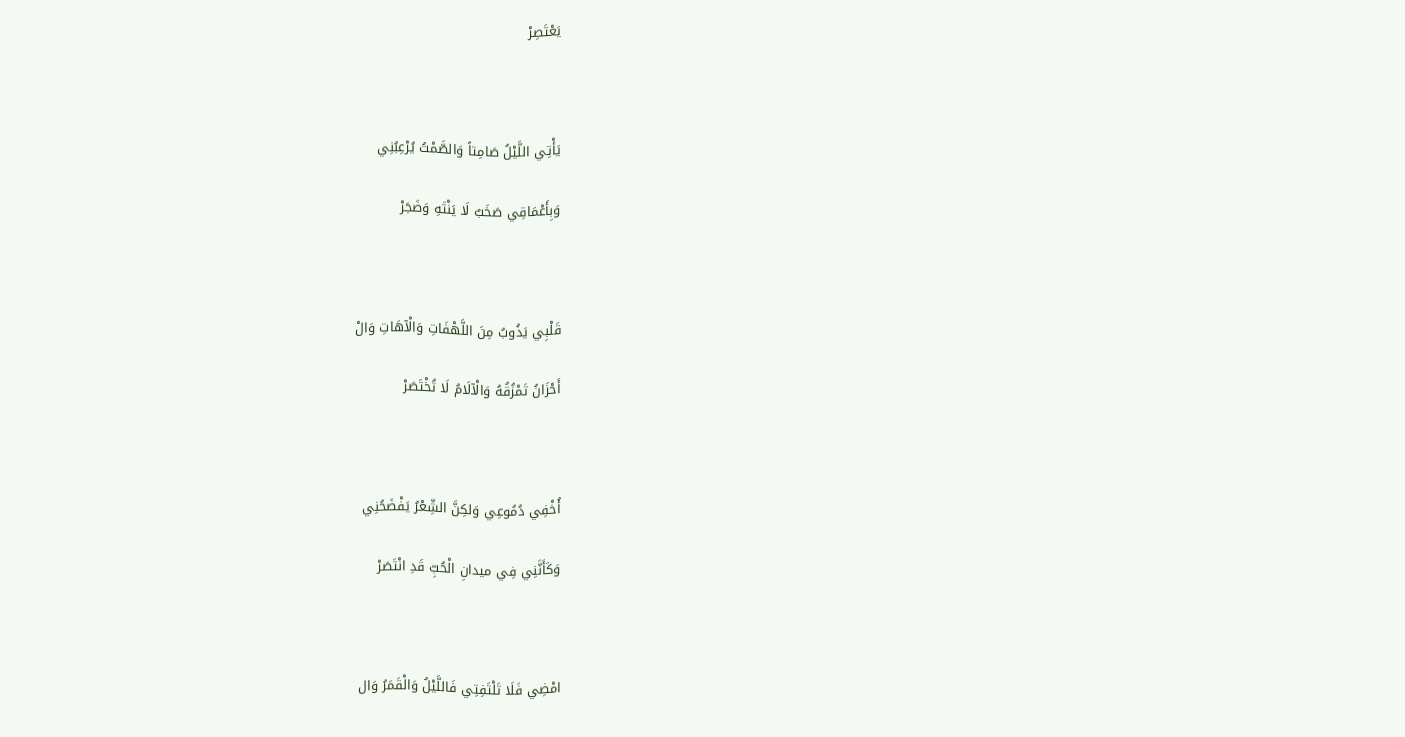يَعْتَصِرْ



يَأْتِي اللَّيْلُ صَامِتاً وَالصَّمْتُ يُرْعِبُنِي

وَبِأَعْمَاقِي صَخَبٌ لَا يَنْتَهِ وَضَجَرْ



قَلْبِي يَذُوبُ مِنَ اللَّهْفَاتِ وَالْآهَاتِ وَالْ

أَحْزَانُ تَمْزُقُهُ وَالْآلَامُ لَا تُخْتَصَرْ



أُخْفِي دُمُوعِي وَلكِنَّ الشِّعْرُ يَفْضَحُنِي

وَكَأَنَّنِي فِي ميدانِ الْحُبِّ قَدِ انْتَصَرْ



امْضِي فَلَا تَلْتَفِتِي فَاللَّيْلُ وَالْقَمَرُ وَال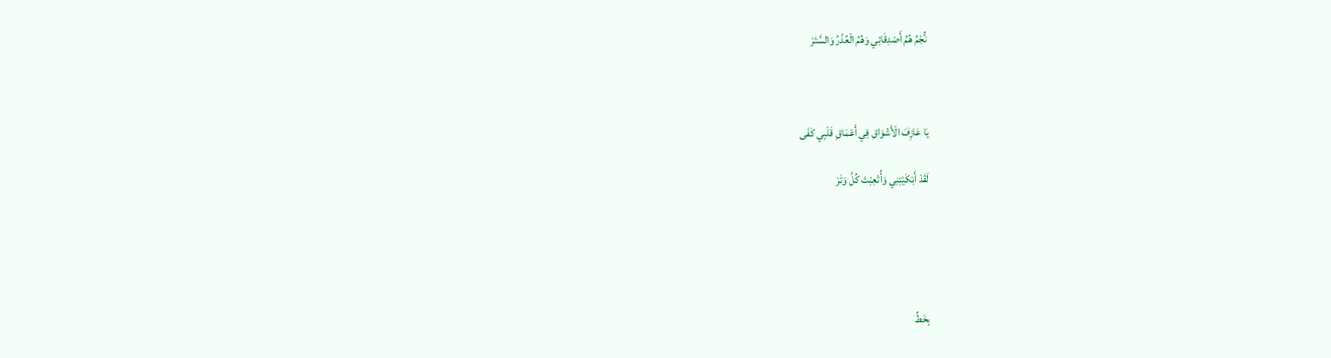نُّجْمُ هُمُ أَصْدِقَائِي وَهُمُ الْعُذْرُ وَالسَّتَرْ



يَا عَازِفَ الْأَشْوَاقِ فِي أَعْمَاقِ قَلْبِي كَفَى

لَقَدْ أَبْكَيْتِنِي وَأُتْعِبْتَ كُلَّ وَتَرْ





بِخَطِّ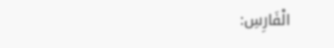الْفَارِسِ: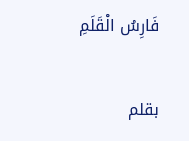فَارِسُ الْقَلَمِ

بقلم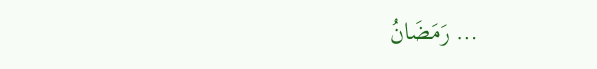… رَمَضَانُ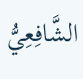الشَّافِعِيُّ